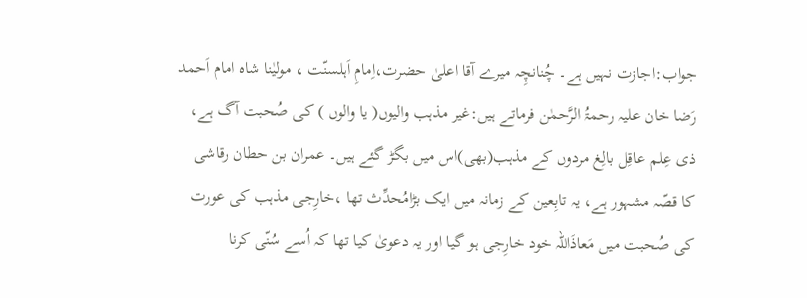جواب:اجازت نہیں ہے۔ چُنانچِہ میرے آقا اعلیٰ حضرت،اِمامِ اَہلسنّت ، مولیٰنا شاہ امام اَحمد رَضا خان عليہ رحمۃُ الرَّحمٰن فرماتے ہیں:غیر مذہب والیوں( یا والوں ) کی صُحبت آگ ہے، ذی عِلم عاقِل بالِغ مردوں کے مذہب(بھی)اس میں بگڑ گئے ہیں۔ عمران بن حطان رقاشی کا قصّہ مشہور ہے، یہ تابِعین کے زمانہ میں ایک بڑامُحدِّث تھا ،خارِجی مذہب کی عورت کی صُحبت میں مَعاذَاللہ خود خارِجی ہو گیا اور یہ دعویٰ کیا تھا کہ اُسے سُنّی کرنا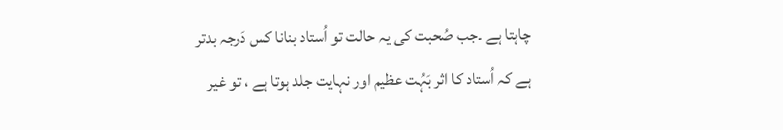چاہتا ہے ۔جب صُحبت کی یہ حالت تو اُستاد بنانا کس دَرجہ بدتر ہے کہ اُستاد کا اثر بَہُت عظیم اور نہایت جلد ہوتا ہے ، تو غیر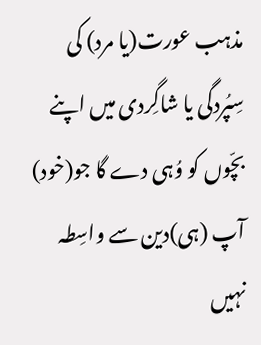مذہب عورت(یا مرد) کی سِپُردگی یا شاگِردی میں اپنے بچّوں کو وُہی دے گا جو(خود) آپ (ہی)دین سے واسِطہ نہیں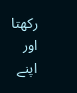رکھتا اور اپنے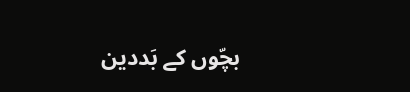بچّوں کے بَددین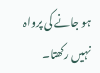ہو جانے کی پرواہ نہیں رکھتا۔